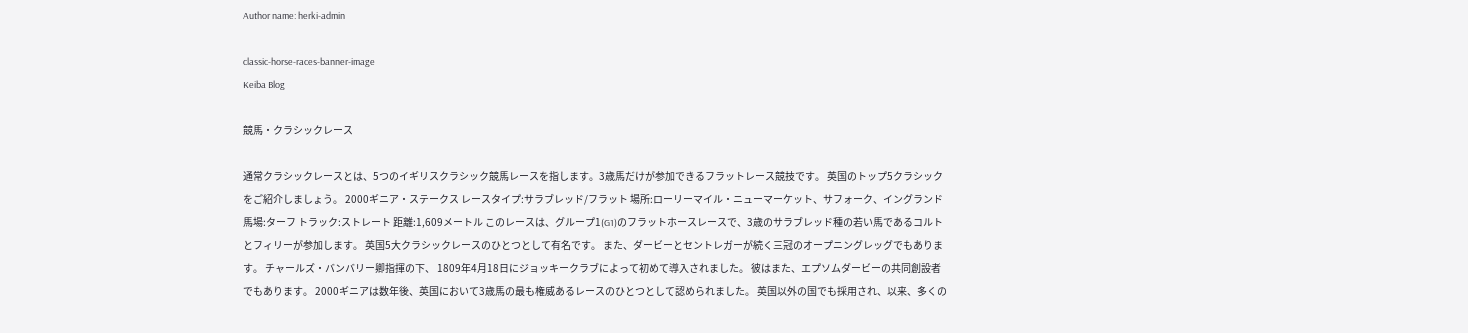Author name: herki-admin

classic-horse-races-banner-image
Keiba Blog

競馬・クラシックレース

通常クラシックレースとは、5つのイギリスクラシック競馬レースを指します。3歳馬だけが参加できるフラットレース競技です。 英国のトップ5クラシックをご紹介しましょう。 2000ギニア・ステークス レースタイプ:サラブレッド/フラット 場所:ローリーマイル・ニューマーケット、サフォーク、イングランド 馬場:ターフ トラック:ストレート 距離:1,609メートル このレースは、グループ1(G1)のフラットホースレースで、3歳のサラブレッド種の若い馬であるコルトとフィリーが参加します。 英国5大クラシックレースのひとつとして有名です。 また、ダービーとセントレガーが続く三冠のオープニングレッグでもあります。 チャールズ・バンバリー卿指揮の下、 1809年4月18日にジョッキークラブによって初めて導入されました。 彼はまた、エプソムダービーの共同創設者でもあります。 2000ギニアは数年後、英国において3歳馬の最も権威あるレースのひとつとして認められました。 英国以外の国でも採用され、以来、多くの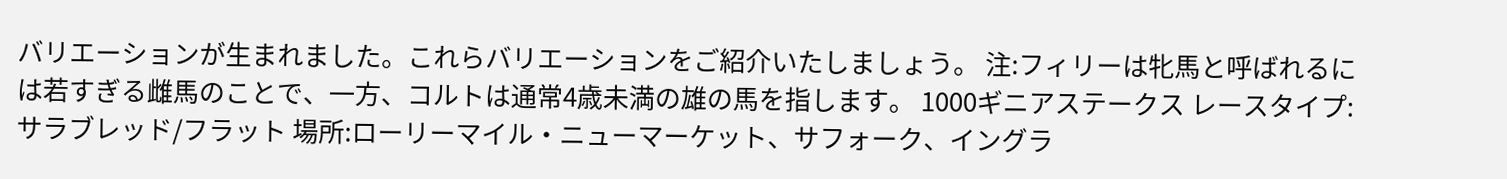バリエーションが生まれました。これらバリエーションをご紹介いたしましょう。 注:フィリーは牝馬と呼ばれるには若すぎる雌馬のことで、一方、コルトは通常4歳未満の雄の馬を指します。 1000ギニアステークス レースタイプ:サラブレッド/フラット 場所:ローリーマイル・ニューマーケット、サフォーク、イングラ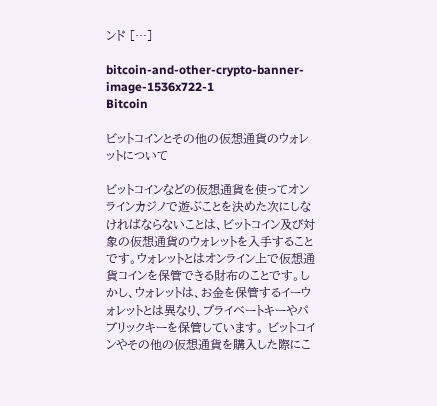ンド […]

bitcoin-and-other-crypto-banner-image-1536x722-1
Bitcoin

ビットコインとその他の仮想通貨のウォレットについて

ビットコインなどの仮想通貨を使ってオンラインカジノで遊ぶことを決めた次にしなければならないことは、ビットコイン及び対象の仮想通貨のウォレットを入手することです。ウォレットとはオンライン上で仮想通貨コインを保管できる財布のことです。しかし、ウォレットは、お金を保管するイーウォレットとは異なり、プライベートキーやパブリックキーを保管しています。 ビットコインやその他の仮想通貨を購入した際にこ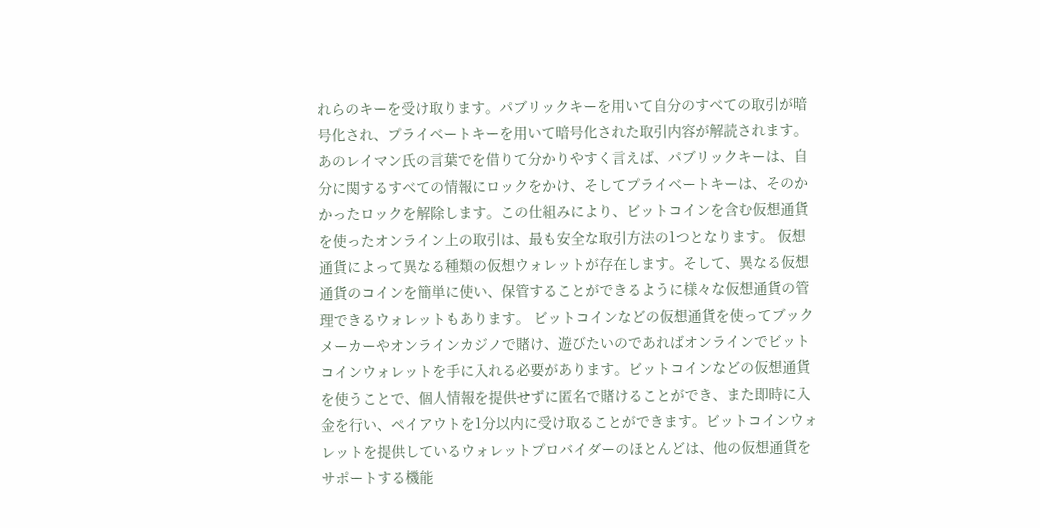れらのキーを受け取ります。パブリックキーを用いて自分のすべての取引が暗号化され、プライベートキーを用いて暗号化された取引内容が解読されます。あのレイマン氏の言葉でを借りて分かりやすく言えば、パブリックキーは、自分に関するすべての情報にロックをかけ、そしてプライベートキーは、そのかかったロックを解除します。この仕組みにより、ビットコインを含む仮想通貨を使ったオンライン上の取引は、最も安全な取引方法の1つとなります。 仮想通貨によって異なる種類の仮想ウォレットが存在します。そして、異なる仮想通貨のコインを簡単に使い、保管することができるように様々な仮想通貨の管理できるウォレットもあります。 ビットコインなどの仮想通貨を使ってブックメーカーやオンラインカジノで賭け、遊びたいのであればオンラインでビットコインウォレットを手に入れる必要があります。ビットコインなどの仮想通貨を使うことで、個人情報を提供せずに匿名で賭けることができ、また即時に入金を行い、ペイアウトを1分以内に受け取ることができます。ビットコインウォレットを提供しているウォレットプロバイダーのほとんどは、他の仮想通貨をサポートする機能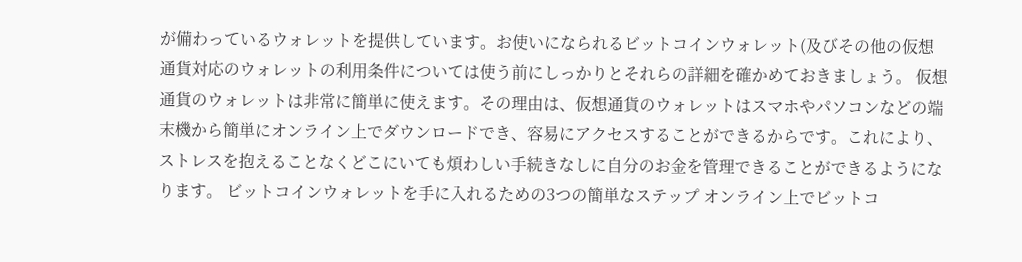が備わっているウォレットを提供しています。お使いになられるビットコインウォレット(及びその他の仮想通貨対応のウォレットの利用条件については使う前にしっかりとそれらの詳細を確かめておきましょう。 仮想通貨のウォレットは非常に簡単に使えます。その理由は、仮想通貨のウォレットはスマホやパソコンなどの端末機から簡単にオンライン上でダウンロードでき、容易にアクセスすることができるからです。これにより、ストレスを抱えることなくどこにいても煩わしい手続きなしに自分のお金を管理できることができるようになります。 ビットコインウォレットを手に入れるための3つの簡単なステップ オンライン上でビットコ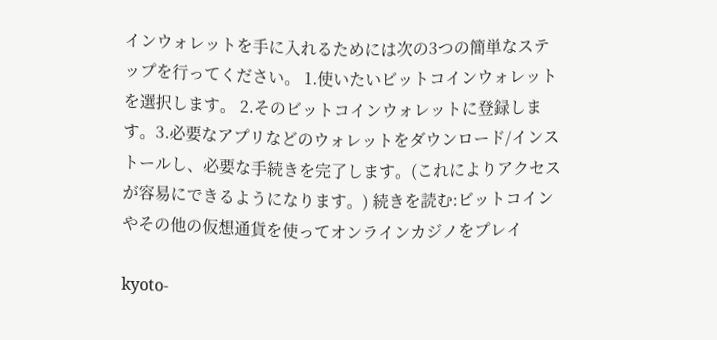インウォレットを手に入れるためには次の3つの簡単なステップを行ってください。 1.使いたいビットコインウォレットを選択します。 2.そのビットコインウォレットに登録します。3.必要なアプリなどのウォレットをダウンロード/インストールし、必要な手続きを完了します。(これによりアクセスが容易にできるようになります。) 続きを読む:ビットコインやその他の仮想通貨を使ってオンラインカジノをプレイ

kyoto-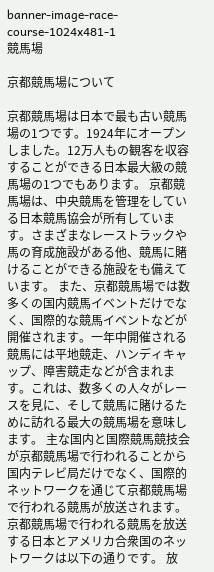banner-image-race-course-1024x481-1
競馬場

京都競馬場について

京都競馬場は日本で最も古い競馬場の1つです。1924年にオープンしました。12万人もの観客を収容することができる日本最大級の競馬場の1つでもあります。 京都競馬場は、中央競馬を管理をしている日本競馬協会が所有しています。さまざまなレーストラックや馬の育成施設がある他、競馬に賭けることができる施設をも備えています。 また、京都競馬場では数多くの国内競馬イベントだけでなく、国際的な競馬イベントなどが開催されます。一年中開催される競馬には平地競走、ハンディキャップ、障害競走などが含まれます。これは、数多くの人々がレースを見に、そして競馬に賭けるために訪れる最大の競馬場を意味します。 主な国内と国際競馬競技会が京都競馬場で行われることから国内テレビ局だけでなく、国際的ネットワークを通じて京都競馬場で行われる競馬が放送されます。京都競馬場で行われる競馬を放送する日本とアメリカ合衆国のネットワークは以下の通りです。 放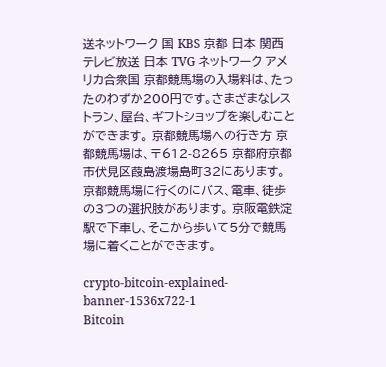送ネットワーク 国 KBS 京都 日本 関西テレビ放送 日本 TVG ネットワーク アメリカ合衆国 京都競馬場の入場料は、たったのわずか200円です。さまざまなレストラン、屋台、ギフトショップを楽しむことができます。 京都競馬場への行き方 京都競馬場は、〒612-8265 京都府京都市伏見区葭島渡場島町32にあります。京都競馬場に行くのにバス、電車、徒歩の3つの選択肢があります。 京阪電鉄淀駅で下車し、そこから歩いて5分で競馬場に着くことができます。

crypto-bitcoin-explained-banner-1536x722-1
Bitcoin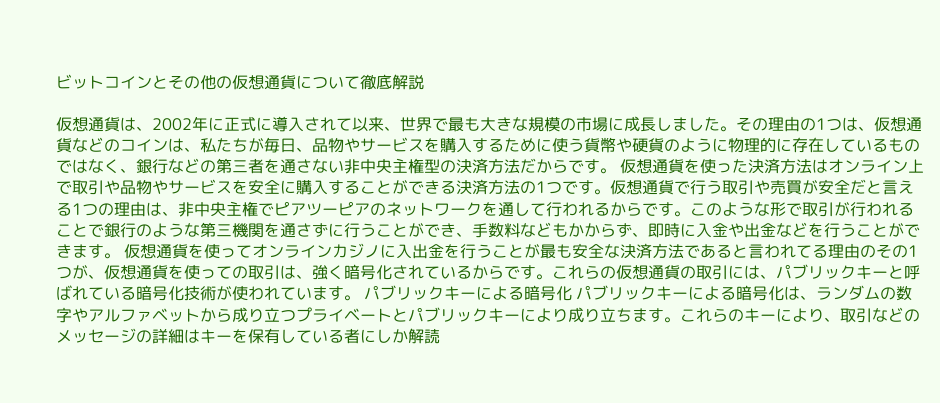ビットコインとその他の仮想通貨について徹底解説

仮想通貨は、2002年に正式に導入されて以来、世界で最も大きな規模の市場に成長しました。その理由の1つは、仮想通貨などのコインは、私たちが毎日、品物やサービスを購入するために使う貨幣や硬貨のように物理的に存在しているものではなく、銀行などの第三者を通さない非中央主権型の決済方法だからです。 仮想通貨を使った決済方法はオンライン上で取引や品物やサービスを安全に購入することができる決済方法の1つです。仮想通貨で行う取引や売買が安全だと言える1つの理由は、非中央主権でピアツーピアのネットワークを通して行われるからです。このような形で取引が行われることで銀行のような第三機関を通さずに行うことができ、手数料などもかからず、即時に入金や出金などを行うことができます。 仮想通貨を使ってオンラインカジノに入出金を行うことが最も安全な決済方法であると言われてる理由のその1つが、仮想通貨を使っての取引は、強く暗号化されているからです。これらの仮想通貨の取引には、パブリックキーと呼ばれている暗号化技術が使われています。 パブリックキーによる暗号化 パブリックキーによる暗号化は、ランダムの数字やアルファベットから成り立つプライベートとパブリックキーにより成り立ちます。これらのキーにより、取引などのメッセージの詳細はキーを保有している者にしか解読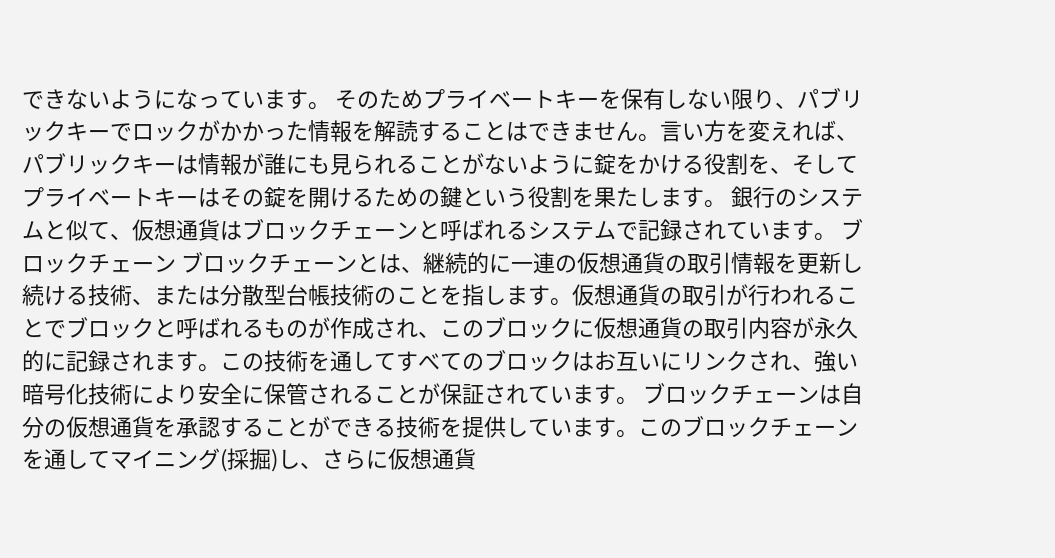できないようになっています。 そのためプライベートキーを保有しない限り、パブリックキーでロックがかかった情報を解読することはできません。言い方を変えれば、パブリックキーは情報が誰にも見られることがないように錠をかける役割を、そしてプライベートキーはその錠を開けるための鍵という役割を果たします。 銀行のシステムと似て、仮想通貨はブロックチェーンと呼ばれるシステムで記録されています。 ブロックチェーン ブロックチェーンとは、継続的に一連の仮想通貨の取引情報を更新し続ける技術、または分散型台帳技術のことを指します。仮想通貨の取引が行われることでブロックと呼ばれるものが作成され、このブロックに仮想通貨の取引内容が永久的に記録されます。この技術を通してすべてのブロックはお互いにリンクされ、強い暗号化技術により安全に保管されることが保証されています。 ブロックチェーンは自分の仮想通貨を承認することができる技術を提供しています。このブロックチェーンを通してマイニング(採掘)し、さらに仮想通貨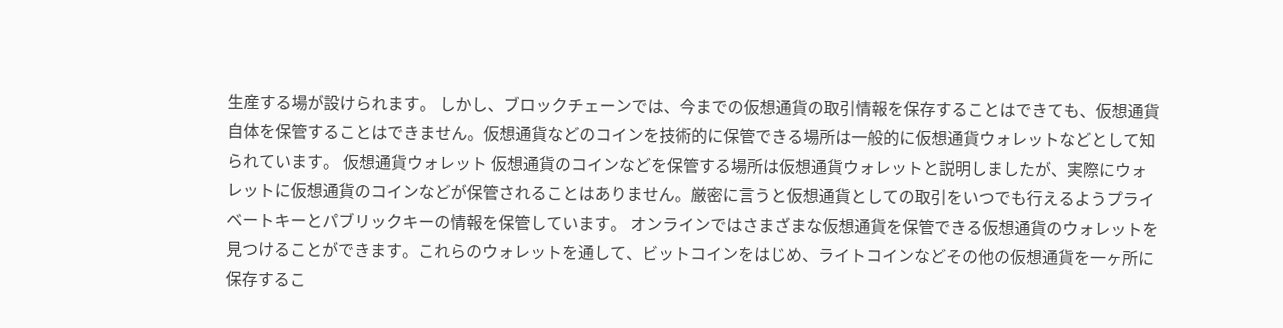生産する場が設けられます。 しかし、ブロックチェーンでは、今までの仮想通貨の取引情報を保存することはできても、仮想通貨自体を保管することはできません。仮想通貨などのコインを技術的に保管できる場所は一般的に仮想通貨ウォレットなどとして知られています。 仮想通貨ウォレット 仮想通貨のコインなどを保管する場所は仮想通貨ウォレットと説明しましたが、実際にウォレットに仮想通貨のコインなどが保管されることはありません。厳密に言うと仮想通貨としての取引をいつでも行えるようプライベートキーとパブリックキーの情報を保管しています。 オンラインではさまざまな仮想通貨を保管できる仮想通貨のウォレットを見つけることができます。これらのウォレットを通して、ビットコインをはじめ、ライトコインなどその他の仮想通貨を一ヶ所に保存するこ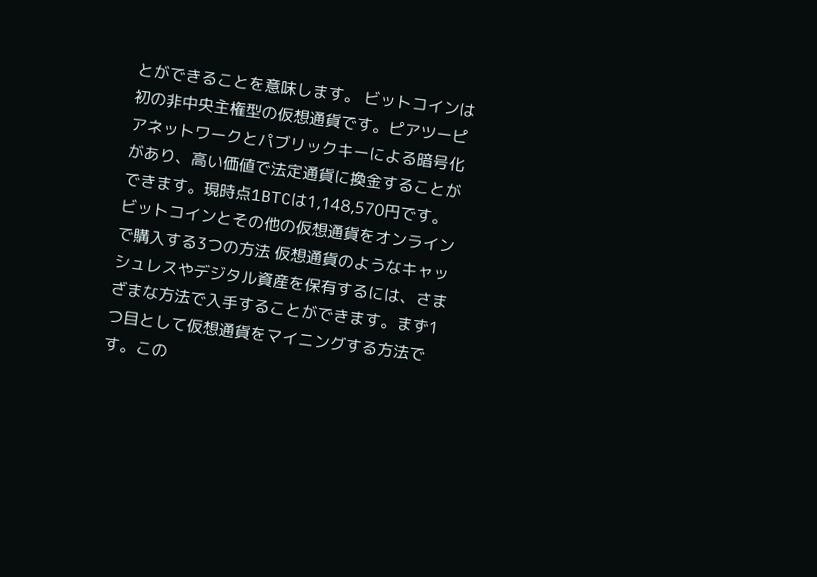とができることを意味します。 ビットコインは初の非中央主権型の仮想通貨です。ピアツーピアネットワークとパブリックキーによる暗号化があり、高い価値で法定通貨に換金することができます。現時点1BTCは1,148,570円です。 ビットコインとその他の仮想通貨をオンラインで購入する3つの方法 仮想通貨のようなキャッシュレスやデジタル資産を保有するには、さまざまな方法で入手することができます。まず1つ目として仮想通貨をマイニングする方法です。この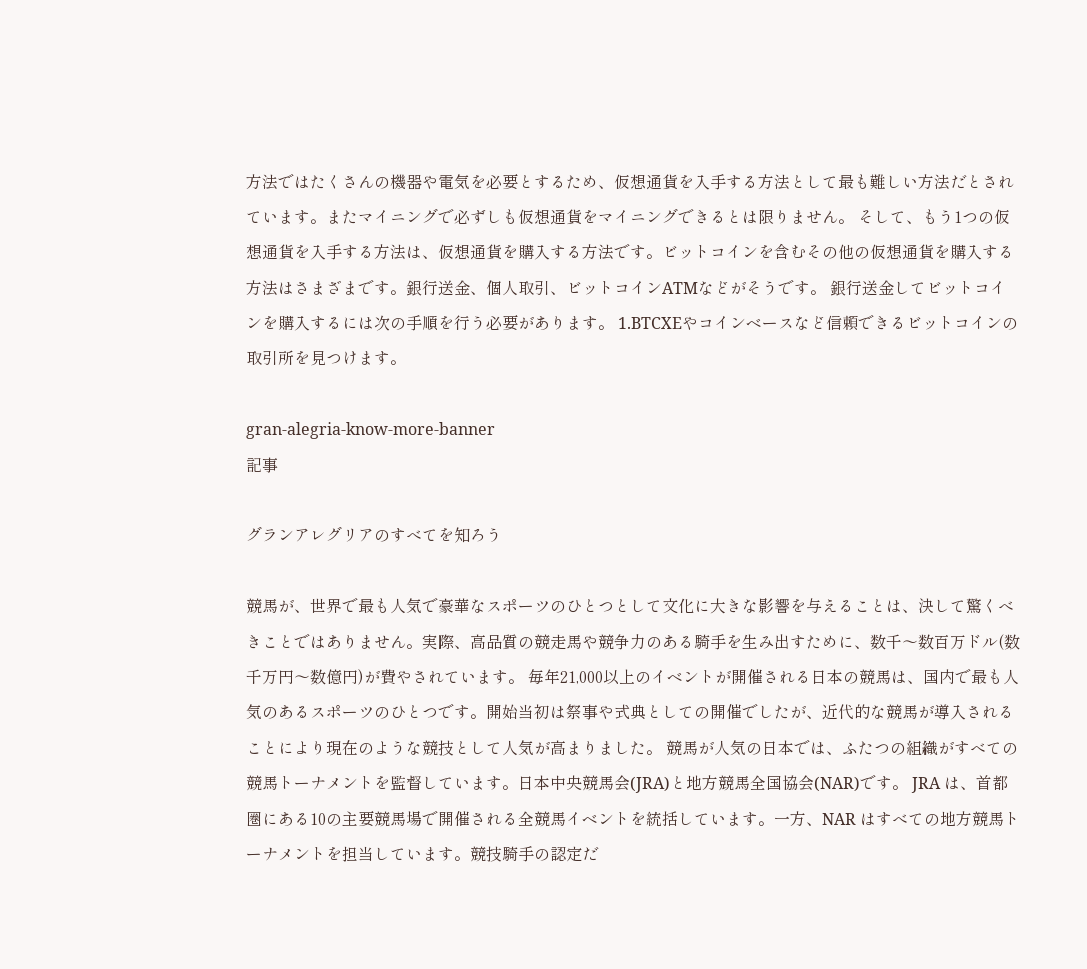方法ではたくさんの機器や電気を必要とするため、仮想通貨を入手する方法として最も難しい方法だとされています。またマイニングで必ずしも仮想通貨をマイニングできるとは限りません。 そして、もう1つの仮想通貨を入手する方法は、仮想通貨を購入する方法です。ビットコインを含むその他の仮想通貨を購入する方法はさまざまです。銀行送金、個人取引、ビットコインATMなどがそうです。 銀行送金してビットコインを購入するには次の手順を行う必要があります。 1.BTCXEやコインベースなど信頼できるビットコインの取引所を見つけます。

gran-alegria-know-more-banner
記事

グランアレグリアのすべてを知ろう

競馬が、世界で最も人気で豪華なスポーツのひとつとして文化に大きな影響を与えることは、決して驚くべきことではありません。実際、高品質の競走馬や競争力のある騎手を生み出すために、数千〜数百万ドル(数千万円〜数億円)が費やされています。 毎年21,000以上のイベントが開催される日本の競馬は、国内で最も人気のあるスポーツのひとつです。開始当初は祭事や式典としての開催でしたが、近代的な競馬が導入されることにより現在のような競技として人気が高まりました。 競馬が人気の日本では、ふたつの組織がすべての競馬トーナメントを監督しています。日本中央競馬会(JRA)と地方競馬全国協会(NAR)です。 JRA は、首都圏にある10の主要競馬場で開催される全競馬イベントを統括しています。一方、NAR はすべての地方競馬トーナメントを担当しています。競技騎手の認定だ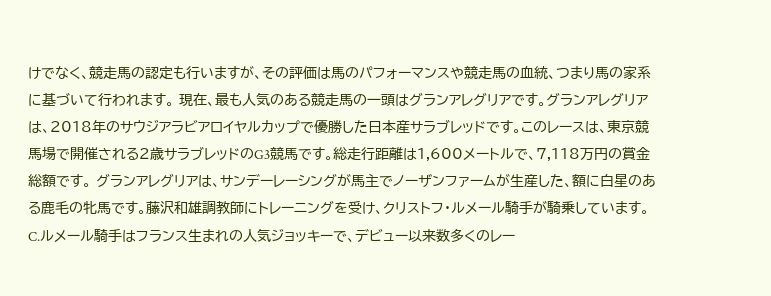けでなく、競走馬の認定も行いますが、その評価は馬のパフォーマンスや競走馬の血統、つまり馬の家系に基づいて行われます。 現在、最も人気のある競走馬の一頭はグランアレグリアです。グランアレグリアは、2018年のサウジアラビアロイヤルカップで優勝した日本産サラブレッドです。このレースは、東京競馬場で開催される2歳サラブレッドのG3競馬です。総走行距離は1,600メートルで、7,118万円の賞金総額です。 グランアレグリアは、サンデーレーシングが馬主でノーザンファームが生産した、額に白星のある鹿毛の牝馬です。藤沢和雄調教師にトレーニングを受け、クリストフ・ルメール騎手が騎乗しています。 C.ルメール騎手はフランス生まれの人気ジョッキーで、デビュー以来数多くのレー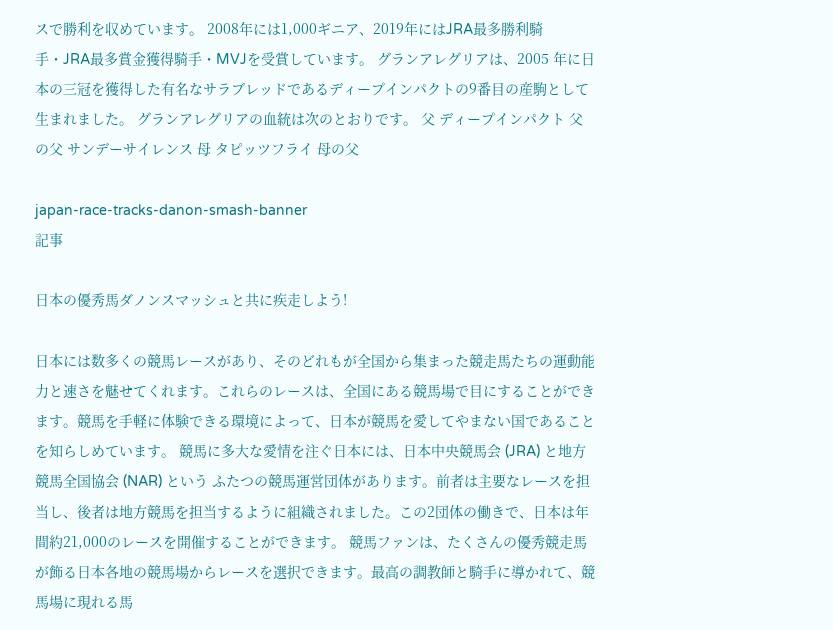スで勝利を収めています。 2008年には1,000ギニア、2019年にはJRA最多勝利騎手・JRA最多賞金獲得騎手・MVJを受賞しています。 グランアレグリアは、2005 年に日本の三冠を獲得した有名なサラブレッドであるディープインパクトの9番目の産駒として生まれました。 グランアレグリアの血統は次のとおりです。 父 ディープインパクト 父の父 サンデーサイレンス 母 タピッツフライ 母の父

japan-race-tracks-danon-smash-banner
記事

日本の優秀馬ダノンスマッシュと共に疾走しよう!

日本には数多くの競馬レースがあり、そのどれもが全国から集まった競走馬たちの運動能力と速さを魅せてくれます。これらのレースは、全国にある競馬場で目にすることができます。競馬を手軽に体験できる環境によって、日本が競馬を愛してやまない国であることを知らしめています。 競馬に多大な愛情を注ぐ日本には、日本中央競馬会 (JRA) と地方競馬全国協会 (NAR) という ふたつの競馬運営団体があります。前者は主要なレースを担当し、後者は地方競馬を担当するように組織されました。この2団体の働きで、日本は年間約21,000のレースを開催することができます。 競馬ファンは、たくさんの優秀競走馬が飾る日本各地の競馬場からレースを選択できます。最高の調教師と騎手に導かれて、競馬場に現れる馬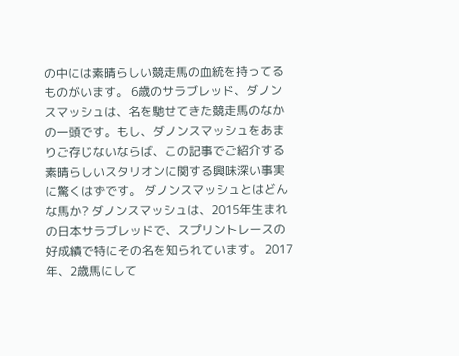の中には素晴らしい競走馬の血統を持ってるものがいます。 6歳のサラブレッド、ダノンスマッシュは、名を馳せてきた競走馬のなかの一頭です。もし、ダノンスマッシュをあまりご存じないならば、この記事でご紹介する素晴らしいスタリオンに関する興味深い事実に驚くはずです。 ダノンスマッシュとはどんな馬か? ダノンスマッシュは、2015年生まれの日本サラブレッドで、スプリントレースの好成績で特にその名を知られています。 2017年、2歳馬にして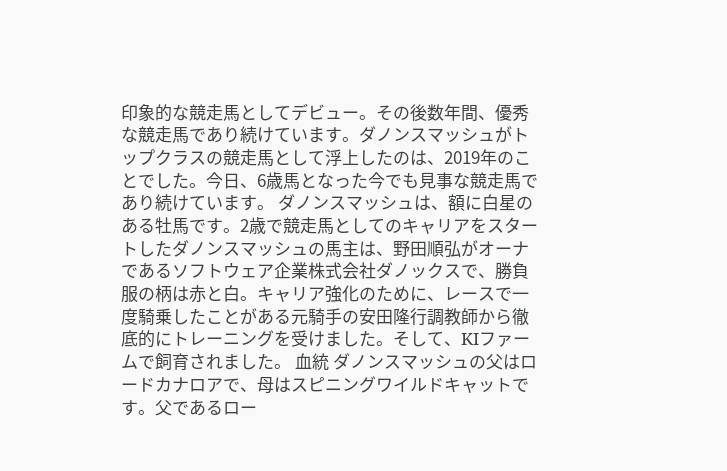印象的な競走馬としてデビュー。その後数年間、優秀な競走馬であり続けています。ダノンスマッシュがトップクラスの競走馬として浮上したのは、2019年のことでした。今日、6歳馬となった今でも見事な競走馬であり続けています。 ダノンスマッシュは、額に白星のある牡馬です。2歳で競走馬としてのキャリアをスタートしたダノンスマッシュの馬主は、野田順弘がオーナであるソフトウェア企業株式会社ダノックスで、勝負服の柄は赤と白。キャリア強化のために、レースで一度騎乗したことがある元騎手の安田隆行調教師から徹底的にトレーニングを受けました。そして、KIファームで飼育されました。 血統 ダノンスマッシュの父はロードカナロアで、母はスピニングワイルドキャットです。父であるロー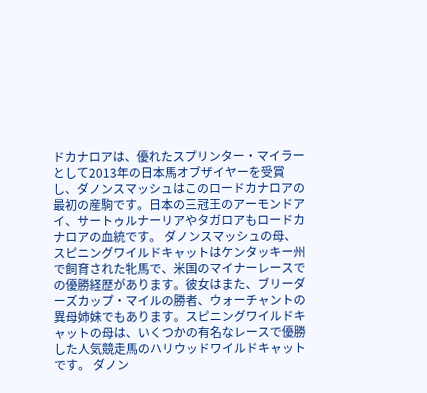ドカナロアは、優れたスプリンター・マイラーとして2013年の日本馬オブザイヤーを受賞し、ダノンスマッシュはこのロードカナロアの最初の産駒です。日本の三冠王のアーモンドアイ、サートゥルナーリアやタガロアもロードカナロアの血統です。 ダノンスマッシュの母、スピニングワイルドキャットはケンタッキー州で飼育された牝馬で、米国のマイナーレースでの優勝経歴があります。彼女はまた、ブリーダーズカップ・マイルの勝者、ウォーチャントの異母姉妹でもあります。スピニングワイルドキャットの母は、いくつかの有名なレースで優勝した人気競走馬のハリウッドワイルドキャットです。 ダノン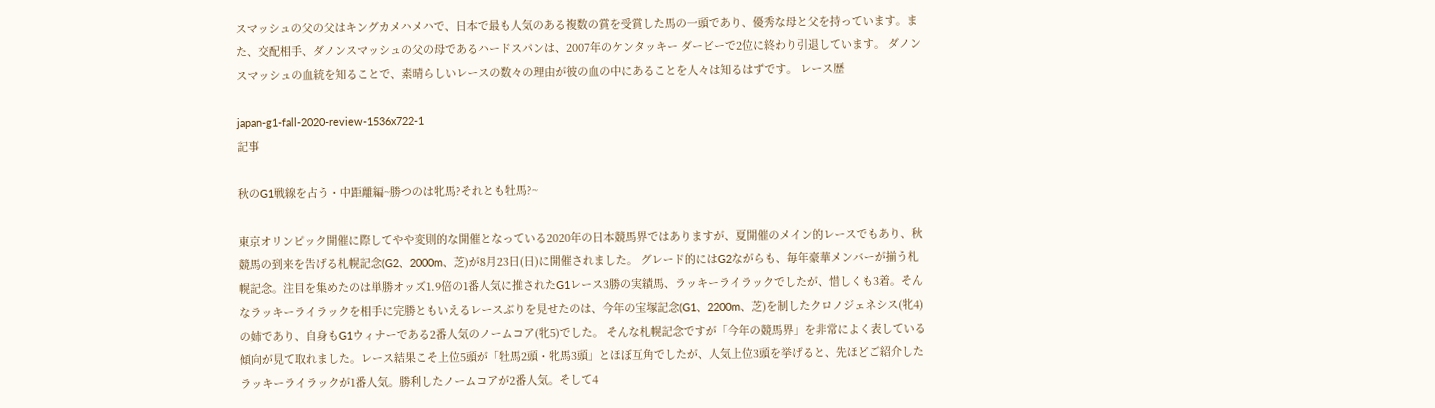スマッシュの父の父はキングカメハメハで、日本で最も人気のある複数の賞を受賞した馬の一頭であり、優秀な母と父を持っています。また、交配相手、ダノンスマッシュの父の母であるハードスパンは、2007年のケンタッキー ダービーで2位に終わり引退しています。 ダノンスマッシュの血統を知ることで、素晴らしいレースの数々の理由が彼の血の中にあることを人々は知るはずです。 レース歴

japan-g1-fall-2020-review-1536x722-1
記事

秋のG1戦線を占う・中距離編~勝つのは牝馬?それとも牡馬?~

東京オリンピック開催に際してやや変則的な開催となっている2020年の日本競馬界ではありますが、夏開催のメイン的レースでもあり、秋競馬の到来を告げる札幌記念(G2、2000m、芝)が8月23日(日)に開催されました。 グレード的にはG2ながらも、毎年豪華メンバーが揃う札幌記念。注目を集めたのは単勝オッズ1.9倍の1番人気に推されたG1レース3勝の実績馬、ラッキーライラックでしたが、惜しくも3着。そんなラッキーライラックを相手に完勝ともいえるレースぶりを見せたのは、今年の宝塚記念(G1、2200m、芝)を制したクロノジェネシス(牝4)の姉であり、自身もG1ウィナーである2番人気のノームコア(牝5)でした。 そんな札幌記念ですが「今年の競馬界」を非常によく表している傾向が見て取れました。レース結果こそ上位5頭が「牡馬2頭・牝馬3頭」とほぼ互角でしたが、人気上位3頭を挙げると、先ほどご紹介したラッキーライラックが1番人気。勝利したノームコアが2番人気。そして4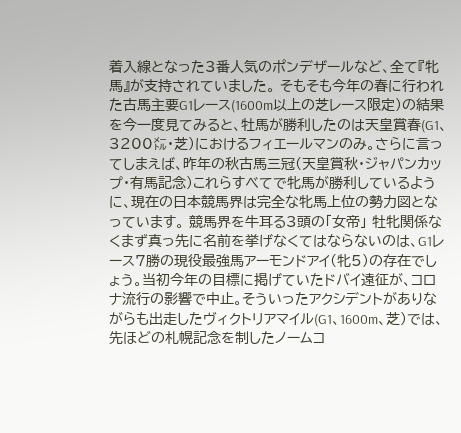着入線となった3番人気のポンデザールなど、全て『牝馬』が支持されていました。 そもそも今年の春に行われた古馬主要G1レース(1600m以上の芝レース限定)の結果を今一度見てみると、牡馬が勝利したのは天皇賞春(G1、3200㍍・芝)におけるフィエールマンのみ。さらに言ってしまえば、昨年の秋古馬三冠(天皇賞秋・ジャパンカップ・有馬記念)これらすべてで牝馬が勝利しているように、現在の日本競馬界は完全な牝馬上位の勢力図となっています。 競馬界を牛耳る3頭の「女帝」 牡牝関係なくまず真っ先に名前を挙げなくてはならないのは、G1レース7勝の現役最強馬アーモンドアイ(牝5)の存在でしょう。当初今年の目標に掲げていたドバイ遠征が、コロナ流行の影響で中止。そういったアクシデントがありながらも出走したヴィクトリアマイル(G1、1600m、芝)では、先ほどの札幌記念を制したノームコ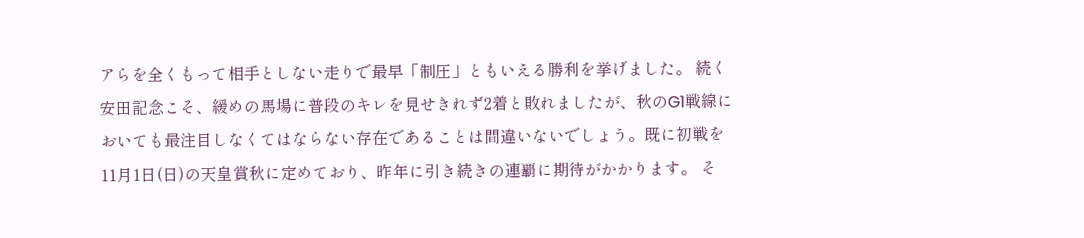アらを全くもって相手としない走りで最早「制圧」ともいえる勝利を挙げました。 続く安田記念こそ、緩めの馬場に普段のキレを見せきれず2着と敗れましたが、秋のG1戦線においても最注目しなくてはならない存在であることは間違いないでしょう。既に初戦を11月1日(日)の天皇賞秋に定めており、昨年に引き続きの連覇に期待がかかります。 そ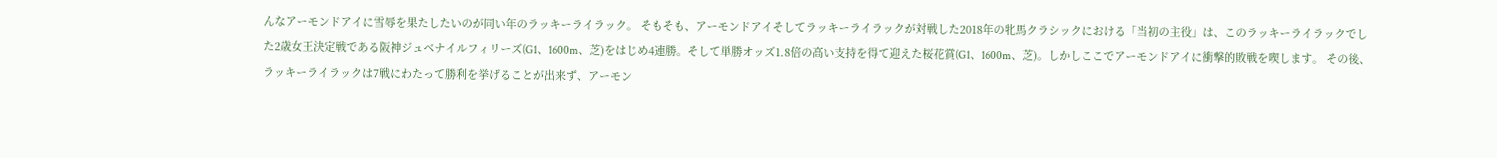んなアーモンドアイに雪辱を果たしたいのが同い年のラッキーライラック。 そもそも、アーモンドアイそしてラッキーライラックが対戦した2018年の牝馬クラシックにおける「当初の主役」は、このラッキーライラックでした2歳女王決定戦である阪神ジュベナイルフィリーズ(G1、1600m、芝)をはじめ4連勝。そして単勝オッズ1.8倍の高い支持を得て迎えた桜花賞(G1、1600m、芝)。しかしここでアーモンドアイに衝撃的敗戦を喫します。 その後、ラッキーライラックは7戦にわたって勝利を挙げることが出来ず、アーモン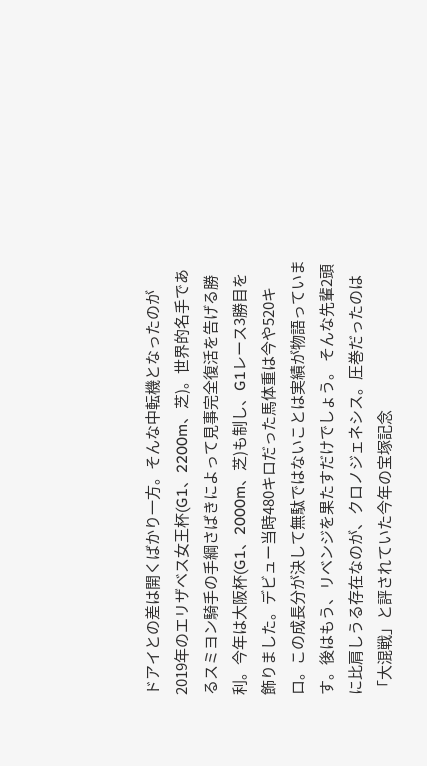ドアイとの差は開くばかり一方。そんな中転機となったのが2019年のエリザベス女王杯(G1、2200m、芝)。世界的名手であるスミヨン騎手の手綱さばきによって見事完全復活を告げる勝利。今年は大阪杯(G1、2000m、芝)も制し、G1レース3勝目を飾りました。デビュー当時480キロだった馬体重は今や520キロ。この成長分が決して無駄ではないことは実績が物語っています。後はもう、リベンジを果たすだけでしょう。 そんな先輩2頭に比肩しうる存在なのが、クロノジェネシス。圧巻だったのは「大混戦」と評されていた今年の宝塚記念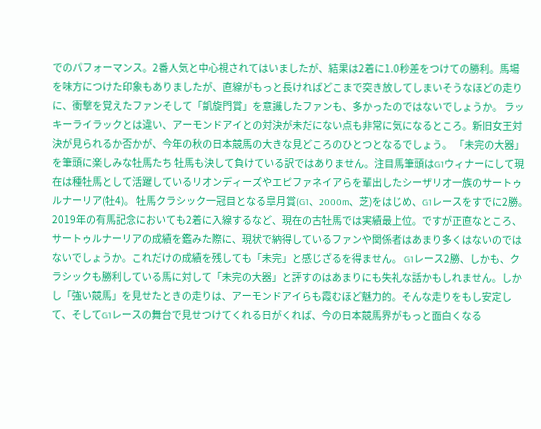でのパフォーマンス。2番人気と中心視されてはいましたが、結果は2着に1.0秒差をつけての勝利。馬場を味方につけた印象もありましたが、直線がもっと長ければどこまで突き放してしまいそうなほどの走りに、衝撃を覚えたファンそして「凱旋門賞」を意識したファンも、多かったのではないでしょうか。 ラッキーライラックとは違い、アーモンドアイとの対決が未だにない点も非常に気になるところ。新旧女王対決が見られるか否かが、今年の秋の日本競馬の大きな見どころのひとつとなるでしょう。 「未完の大器」を筆頭に楽しみな牡馬たち 牡馬も決して負けている訳ではありません。注目馬筆頭はG1ウィナーにして現在は種牡馬として活躍しているリオンディーズやエピファネイアらを輩出したシーザリオ一族のサートゥルナーリア(牡4)。 牡馬クラシック一冠目となる皐月賞(G1、2000m、芝)をはじめ、G1レースをすでに2勝。2019年の有馬記念においても2着に入線するなど、現在の古牡馬では実績最上位。ですが正直なところ、サートゥルナーリアの成績を鑑みた際に、現状で納得しているファンや関係者はあまり多くはないのではないでしょうか。これだけの成績を残しても「未完」と感じざるを得ません。 G1レース2勝、しかも、クラシックも勝利している馬に対して「未完の大器」と評すのはあまりにも失礼な話かもしれません。しかし「強い競馬」を見せたときの走りは、アーモンドアイらも霞むほど魅力的。そんな走りをもし安定して、そしてG1レースの舞台で見せつけてくれる日がくれば、今の日本競馬界がもっと面白くなる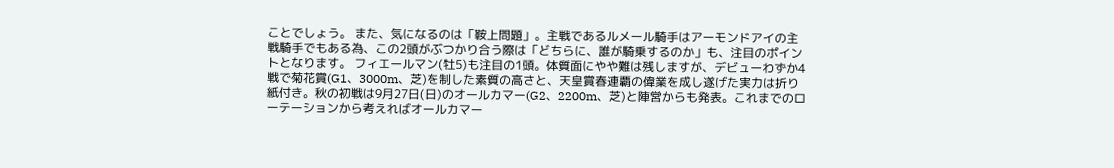ことでしょう。 また、気になるのは「鞍上問題」。主戦であるルメール騎手はアーモンドアイの主戦騎手でもある為、この2頭がぶつかり合う際は「どちらに、誰が騎乗するのか」も、注目のポイントとなります。 フィエールマン(牡5)も注目の1頭。体質面にやや難は残しますが、デビューわずか4戦で菊花賞(G1、3000m、芝)を制した素質の高さと、天皇賞春連覇の偉業を成し遂げた実力は折り紙付き。秋の初戦は9月27日(日)のオールカマー(G2、2200m、芝)と陣営からも発表。これまでのローテーションから考えればオールカマー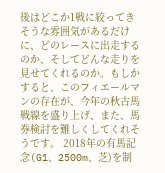後はどこか1戦に絞ってきそうな雰囲気があるだけに、どのレースに出走するのか、そしてどんな走りを見せてくれるのか。もしかすると、このフィエールマンの存在が、今年の秋古馬戦線を盛り上げ、また、馬券検討を難しくしてくれそうです。 2018年の有馬記念(G1、2500m、芝)を制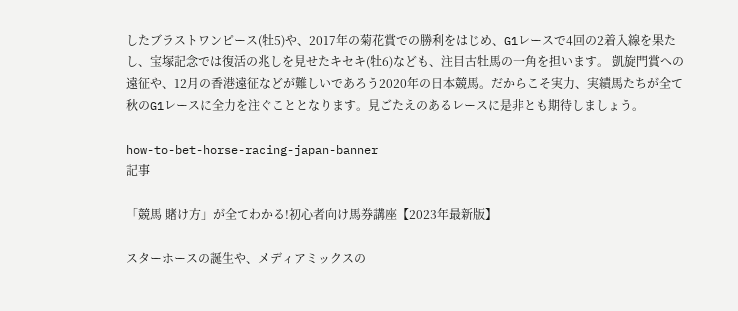したブラストワンピース(牡5)や、2017年の菊花賞での勝利をはじめ、G1レースで4回の2着入線を果たし、宝塚記念では復活の兆しを見せたキセキ(牡6)なども、注目古牡馬の一角を担います。 凱旋門賞への遠征や、12月の香港遠征などが難しいであろう2020年の日本競馬。だからこそ実力、実績馬たちが全て秋のG1レースに全力を注ぐこととなります。見ごたえのあるレースに是非とも期待しましょう。

how-to-bet-horse-racing-japan-banner
記事

「競馬 賭け方」が全てわかる!初心者向け馬券講座【2023年最新版】

スターホースの誕生や、メディアミックスの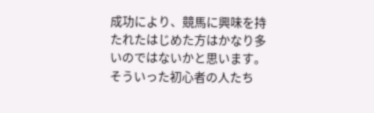成功により、競馬に興味を持たれたはじめた方はかなり多いのではないかと思います。 そういった初心者の人たち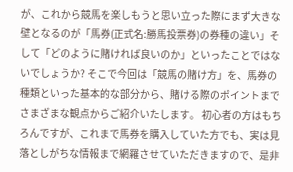が、これから競馬を楽しもうと思い立った際にまず大きな壁となるのが「馬券(正式名:勝馬投票券)の券種の違い」そして「どのように賭ければ良いのか」といったことではないでしょうか? そこで今回は「競馬の賭け方」を、馬券の種類といった基本的な部分から、賭ける際のポイントまでさまざまな観点からご紹介いたします。 初心者の方はもちろんですが、これまで馬券を購入していた方でも、実は見落としがちな情報まで網羅させていただきますので、是非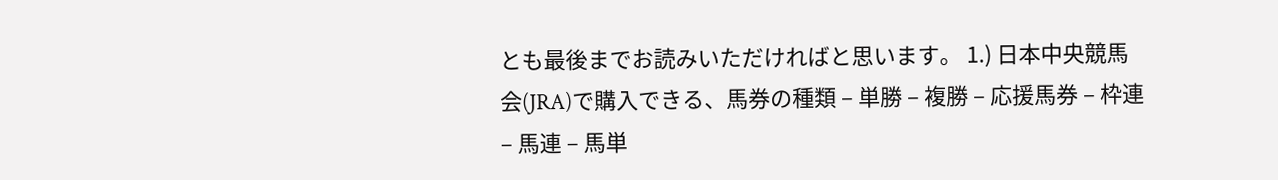とも最後までお読みいただければと思います。 1.) 日本中央競馬会(JRA)で購入できる、馬券の種類 – 単勝 – 複勝 – 応援馬券 – 枠連 – 馬連 – 馬単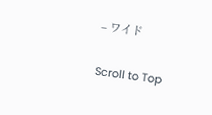– ワイド

Scroll to Top